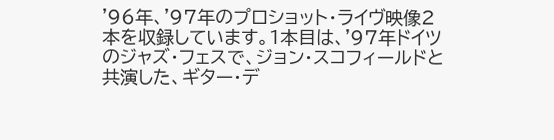'96年、'97年のプロショット・ライヴ映像2本を収録しています。1本目は、'97年ドイツのジャズ・フェスで、ジョン・スコフィールドと共演した、ギター・デ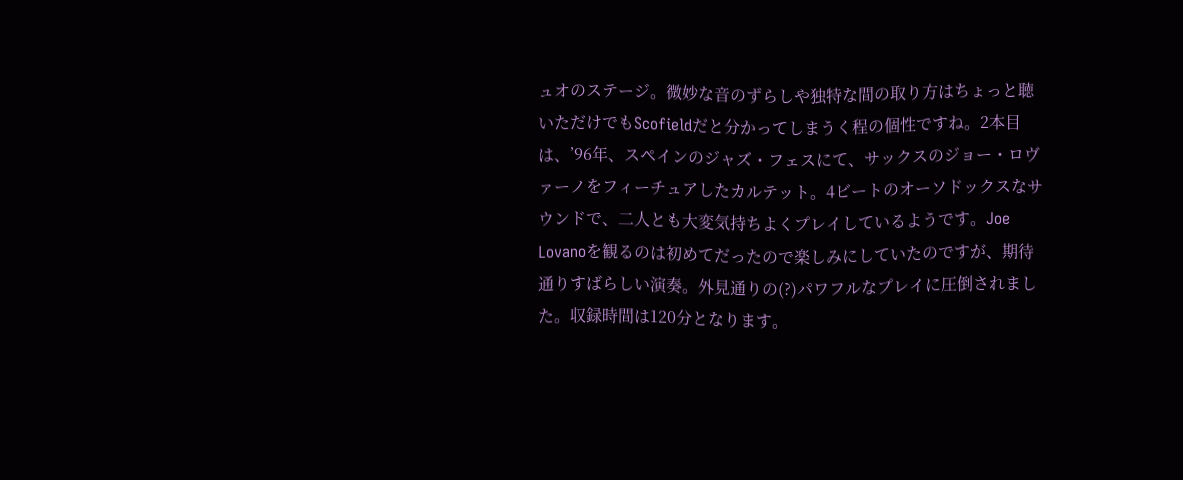ュオのステージ。微妙な音のずらしや独特な間の取り方はちょっと聴いただけでもScofieldだと分かってしまうく程の個性ですね。2本目は、’96年、スペインのジャズ・フェスにて、サックスのジョー・ロヴァーノをフィーチュアしたカルテット。4ビートのオーソドックスなサウンドで、二人とも大変気持ちよくプレイしているようです。Joe Lovanoを観るのは初めてだったので楽しみにしていたのですが、期待通りすばらしい演奏。外見通りの(?)パワフルなプレイに圧倒されました。収録時間は120分となります。